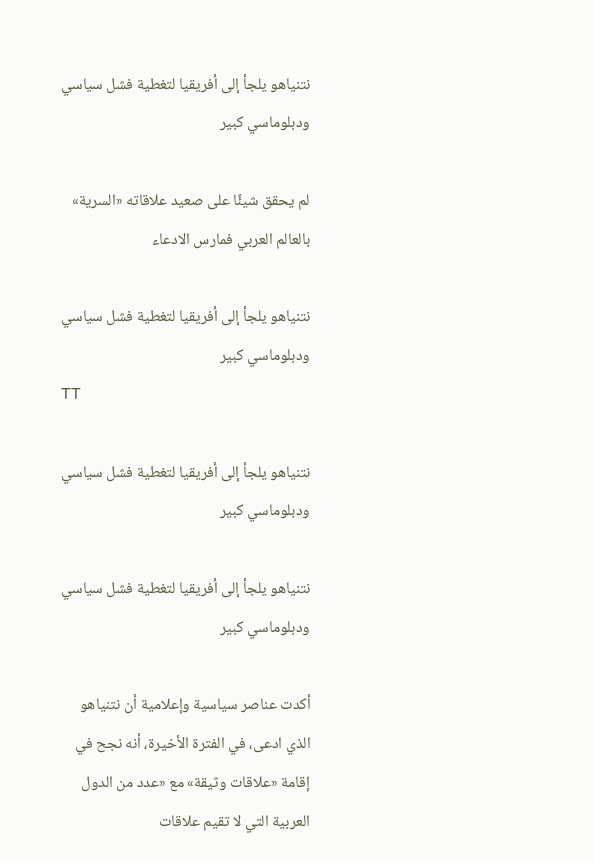نتنياهو يلجأ إلى أفريقيا لتغطية فشل سياسي ودبلوماسي كبير

لم يحقق شيئًا على صعيد علاقاته «السرية» بالعالم العربي فمارس الادعاء

نتنياهو يلجأ إلى أفريقيا لتغطية فشل سياسي ودبلوماسي كبير
TT

نتنياهو يلجأ إلى أفريقيا لتغطية فشل سياسي ودبلوماسي كبير

نتنياهو يلجأ إلى أفريقيا لتغطية فشل سياسي ودبلوماسي كبير

أكدت عناصر سياسية وإعلامية أن نتنياهو الذي ادعى، في الفترة الأخيرة، أنه نجح في إقامة «علاقات وثيقة» مع «عدد من الدول العربية التي لا تقيم علاقات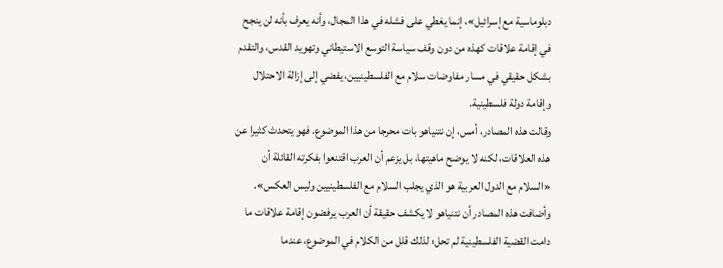دبلوماسية مع إسرائيل»، إنما يغطي على فشله في هذا المجال، وأنه يعرف بأنه لن ينجح في إقامة علاقات كهذه من دون وقف سياسة التوسع الاستيطاني وتهويد القدس، والتقدم بشكل حقيقي في مسار مفاوضات سلام مع الفلسطينيين، يفضي إلى إزالة الاحتلال وإقامة دولة فلسطينية.
وقالت هذه المصادر، أمس، إن نتنياهو بات محرجا من هذا الموضوع. فهو يتحدث كثيرا عن هذه العلاقات، لكنه لا يوضح ماهيتها، بل يزعم أن العرب اقتنعوا بفكرته القائلة أن «السلام مع الدول العربية هو الذي يجلب السلام مع الفلسطينيين وليس العكس». وأضافت هذه المصادر أن نتنياهو لا يكشف حقيقة أن العرب يرفضون إقامة علاقات ما دامت القضية الفلسطينية لم تحل؛ لذلك قلل من الكلام في الموضوع، عندما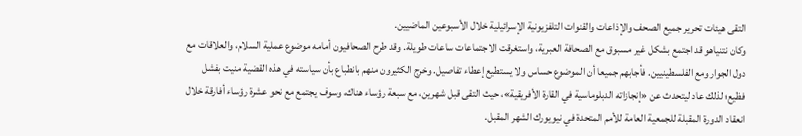التقى هيئات تحرير جميع الصحف والإذاعات والقنوات التلفزيونية الإسرائيلية خلال الأسبوعين الماضيين.
وكان نتنياهو قد اجتمع بشكل غير مسبوق مع الصحافة العبرية، واستغرقت الاجتماعات ساعات طويلة. وقد طرح الصحافيون أمامه موضوع عملية السلام، والعلاقات مع دول الجوار ومع الفلسطينيين. فأجابهم جميعا أن الموضوع حساس ولا يستطيع إعطاء تفاصيل. وخرج الكثيرون منهم بانطباع بأن سياسته في هذه القضية منيت بفشل فظيع؛ لذلك عاد ليتحدث عن «إنجازاته الدبلوماسية في القارة الأفريقية»، حيث التقى قبل شهرين، مع سبعة رؤساء هناك، وسوف يجتمع مع نحو عشرة رؤساء أفارقة خلال انعقاد الدورة المقبلة للجمعية العامة للأمم المتحدة في نيويورك الشهر المقبل.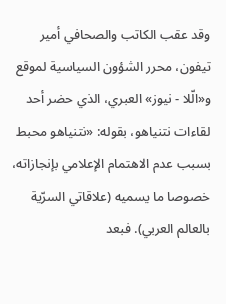وقد عقب الكاتب والصحافي أمير تيفون، محرر الشؤون السياسية لموقع و«الّلا - نيوز» العبري، الذي حضر أحد لقاءات نتنياهو، بقوله: «نتنياهو محبط بسبب عدم الاهتمام الإعلامي بإنجازاته، خصوصا ما يسميه (علاقاتي السرّية بالعالم العربي). فبعد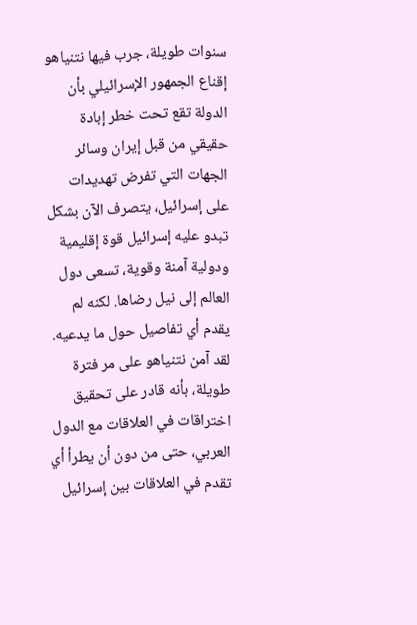سنوات طويلة، جرب فيها نتنياهو إقناع الجمهور الإسرائيلي بأن الدولة تقع تحت خطر إبادة حقيقي من قبل إيران وسائر الجهات التي تفرض تهديدات على إسرائيل، يتصرف الآن بشكل تبدو عليه إسرائيل قوة إقليمية ودولية آمنة وقوية، تسعى دول العالم إلى نيل رضاها. لكنه لم يقدم أي تفاصيل حول ما يدعيه. لقد آمن نتنياهو على مر فترة طويلة، بأنه قادر على تحقيق اختراقات في العلاقات مع الدول العربي، حتى من دون أن يطرأ أي تقدم في العلاقات بين إسرائيل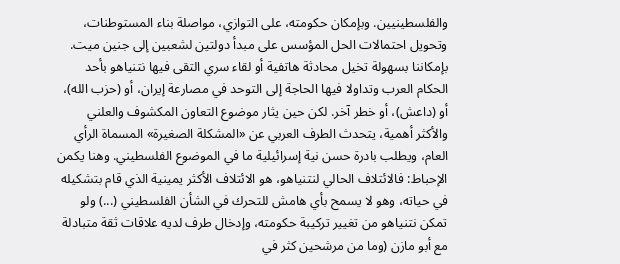والفلسطينيين. وبإمكان حكومته، على التوازي، مواصلة بناء المستوطنات، وتحويل احتمالات الحل المؤسس على مبدأ دولتين لشعبين إلى جنين ميت. بإمكاننا بسهولة تخيل محادثة هاتفية أو لقاء سري التقى فيها نتنياهو بأحد الحكام العرب وتداولا فيها الحاجة إلى التوحد في مصارعة إيران، أو (حزب الله)، أو (داعش)، أو خطر آخر. لكن حين يثار موضوع التعاون المكشوف والعلني والأكثر أهمية، يتحدث الطرف العربي عن «المشكلة الصغيرة» المسماة الرأي العام، ويطلب بادرة حسن نية إسرائيلية ما في الموضوع الفلسطيني. وهنا يكمن الإحباط: فالائتلاف الحالي لنتنياهو، هو الائتلاف الأكثر يمينية الذي قام بتشكيله في حياته، وهو لا يسمح بأي هامش للتحرك في الشأن الفلسطيني (...) ولو تمكن نتنياهو من تغيير تركيبة حكومته، وإدخال طرف لديه علاقات ثقة متبادلة مع أبو مازن (وما من مرشحين كثر في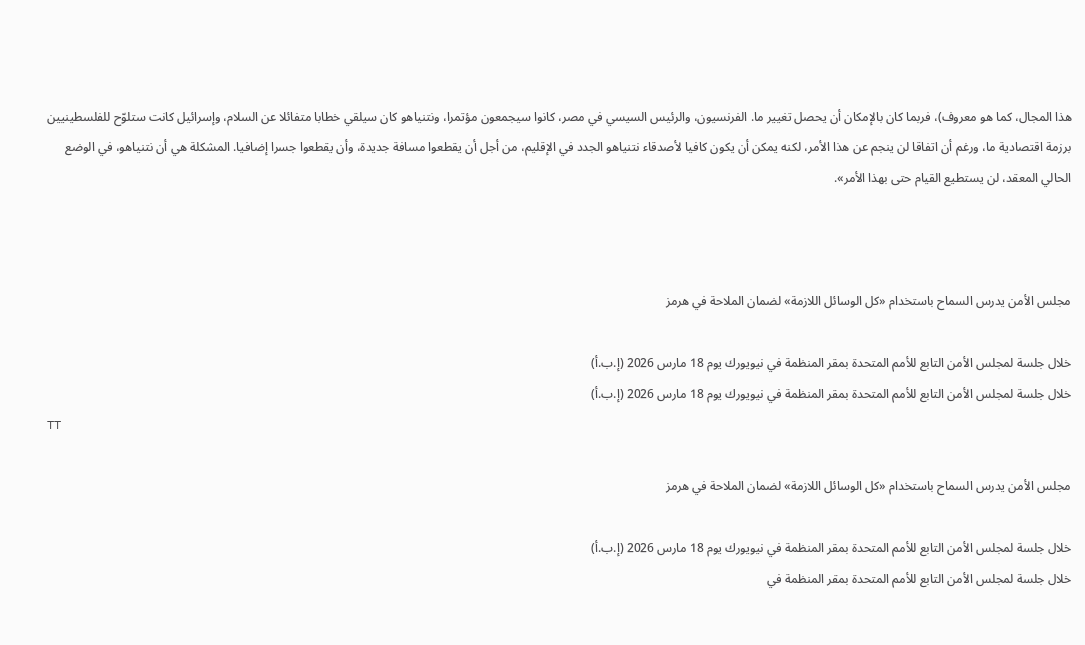هذا المجال، كما هو معروف)، فربما كان بالإمكان أن يحصل تغيير ما. الفرنسيون، والرئيس السيسي في مصر، كانوا سيجمعون مؤتمرا، ونتنياهو كان سيلقي خطابا متفائلا عن السلام، وإسرائيل كانت ستلوّح للفلسطينيين برزمة اقتصادية ما، ورغم أن اتفاقا لن ينجم عن هذا الأمر، لكنه يمكن أن يكون كافيا لأصدقاء نتنياهو الجدد في الإقليم، من أجل أن يقطعوا مسافة جديدة، وأن يقطعوا جسرا إضافيا. المشكلة هي أن نتنياهو، في الوضع الحالي المعقد، لن يستطيع القيام حتى بهذا الأمر».



مجلس الأمن يدرس السماح باستخدام «كل الوسائل اللازمة» لضمان الملاحة في هرمز

خلال جلسة لمجلس الأمن التابع للأمم المتحدة بمقر المنظمة في نيويورك يوم 18 مارس 2026 (إ.ب.أ)
خلال جلسة لمجلس الأمن التابع للأمم المتحدة بمقر المنظمة في نيويورك يوم 18 مارس 2026 (إ.ب.أ)
TT

مجلس الأمن يدرس السماح باستخدام «كل الوسائل اللازمة» لضمان الملاحة في هرمز

خلال جلسة لمجلس الأمن التابع للأمم المتحدة بمقر المنظمة في نيويورك يوم 18 مارس 2026 (إ.ب.أ)
خلال جلسة لمجلس الأمن التابع للأمم المتحدة بمقر المنظمة في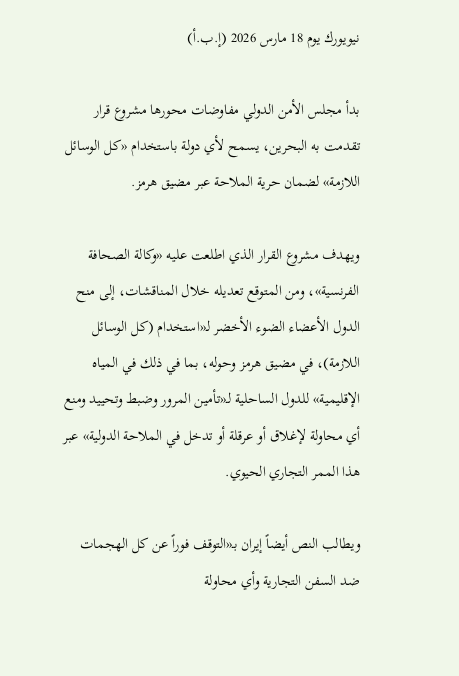نيويورك يوم 18 مارس 2026 (إ.ب.أ)

بدأ مجلس الأمن الدولي مفاوضات محورها مشروع قرار تقدمت به البحرين، يسمح لأي دولة باستخدام «كل الوسائل اللازمة» لضمان حرية الملاحة عبر مضيق هرمز.

ويهدف مشروع القرار الذي اطلعت عليه «وكالة الصحافة الفرنسية»، ومن المتوقع تعديله خلال المناقشات، إلى منح الدول الأعضاء الضوء الأخضر لـ«استخدام (كل الوسائل اللازمة)، في مضيق هرمز وحوله، بما في ذلك في المياه الإقليمية» للدول الساحلية لـ«تأمين المرور وضبط وتحييد ومنع أي محاولة لإغلاق أو عرقلة أو تدخل في الملاحة الدولية» عبر هذا الممر التجاري الحيوي.

ويطالب النص أيضاً إيران بـ«التوقف فوراً عن كل الهجمات ضد السفن التجارية وأي محاولة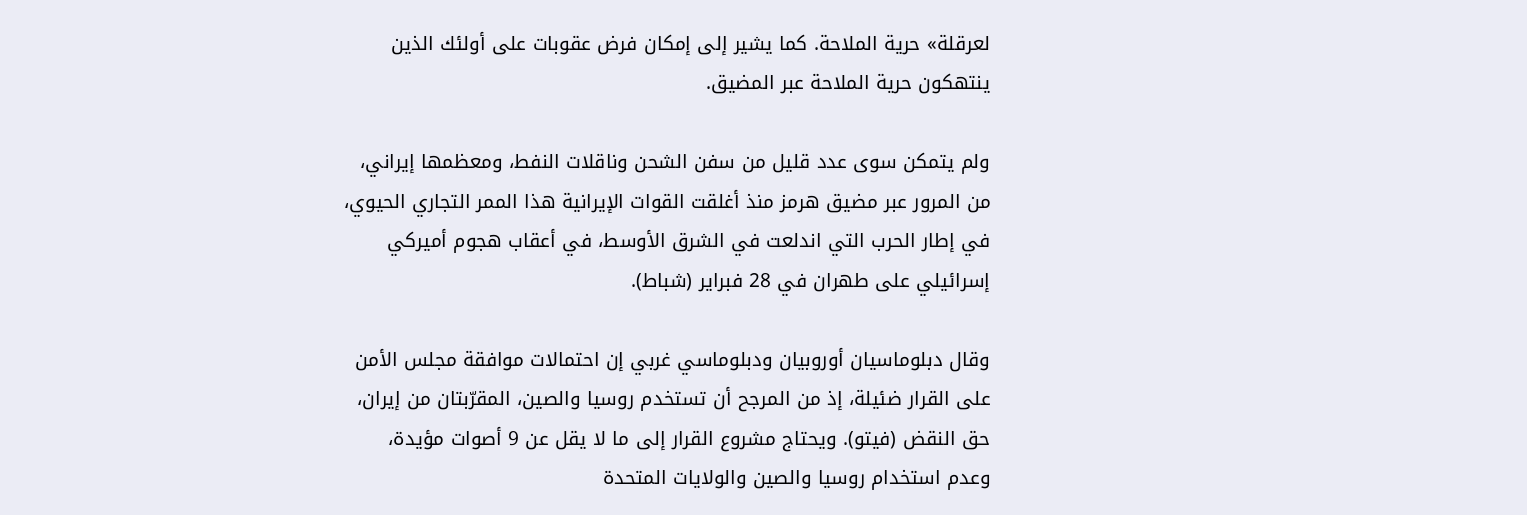لعرقلة» حرية الملاحة. كما يشير إلى إمكان فرض عقوبات على أولئك الذين ينتهكون حرية الملاحة عبر المضيق.

ولم يتمكن سوى عدد قليل من سفن الشحن وناقلات النفط، ومعظمها إيراني، من المرور عبر مضيق هرمز منذ أغلقت القوات الإيرانية هذا الممر التجاري الحيوي، في إطار الحرب التي اندلعت في الشرق الأوسط، في أعقاب هجوم أميركي إسرائيلي على طهران في 28 فبراير (شباط).

وقال دبلوماسيان أوروبيان ودبلوماسي غربي إن احتمالات موافقة مجلس الأمن على القرار ضئيلة، إذ من المرجح أن تستخدم روسيا ‌والصين، المقرّبتان من إيران، حق النقض (فيتو). ويحتاج مشروع القرار إلى ما لا يقل عن 9 أصوات مؤيدة، وعدم استخدام روسيا والصين والولايات المتحدة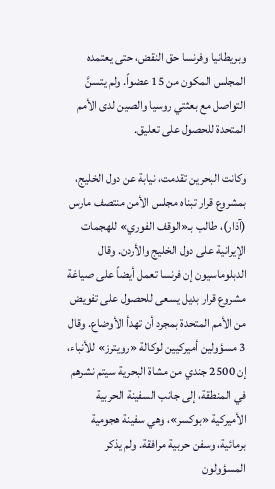وبريطانيا وفرنسا حق النقض، حتى يعتمده المجلس المكون من 15 عضواً. ولم يتسنَّ التواصل مع بعثتي روسيا والصين لدى الأمم المتحدة للحصول على تعليق.

وكانت البحرين تقدمت، نيابة عن دول الخليج، بمشروع قرار تبناه مجلس الأمن منتصف مارس (آذار)، طالب بـ«الوقف الفوري» للهجمات الإيرانية على دول الخليج والأردن. وقال الدبلوماسيون إن فرنسا تعمل أيضاً على صياغة مشروع قرار بديل يسعى للحصول على تفويض من الأمم المتحدة بمجرد أن تهدأ الأوضاع. وقال 3 مسؤولين أميركيين لوكالة «رويترز» للأنباء، إن 2500 جندي من مشاة البحرية سيتم نشرهم في المنطقة، إلى جانب السفينة الحربية الأميركية «بوكسر»، وهي سفينة هجومية برمائية، وسفن حربية مرافقة. ولم يذكر المسؤولون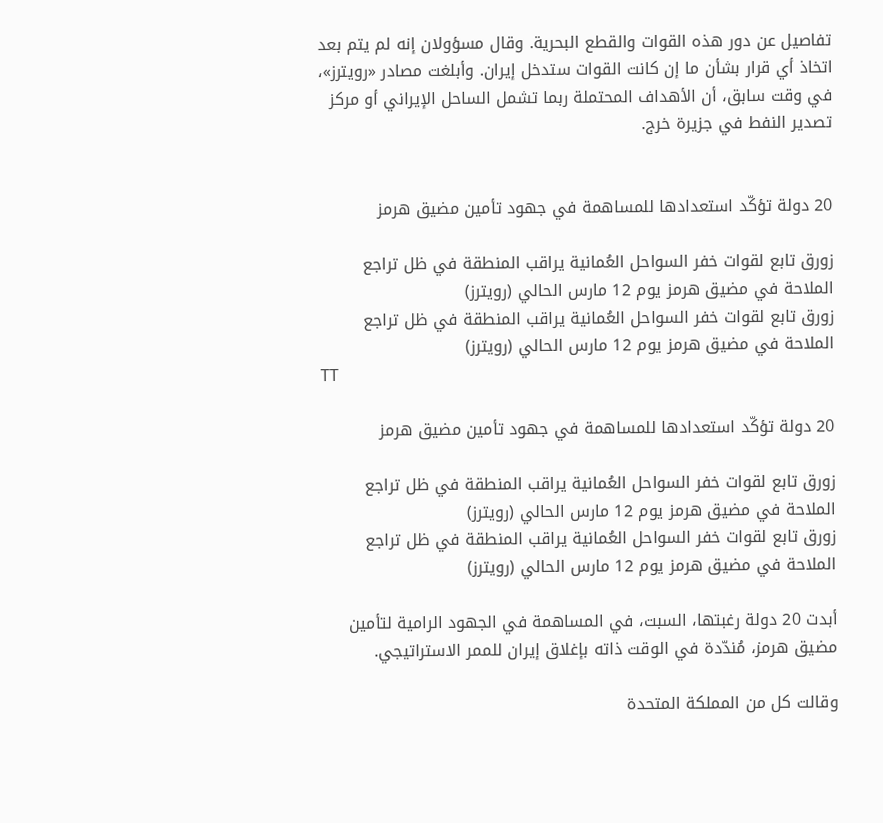تفاصيل عن دور هذه القوات والقطع البحرية. وقال مسؤولان إنه لم يتم بعد اتخاذ أي قرار بشأن ما إن كانت القوات ستدخل إيران. وأبلغت مصادر «رويترز»، في وقت سابق، أن الأهداف المحتملة ربما تشمل الساحل الإيراني أو مركز تصدير النفط في جزيرة خرج.


20 دولة تؤكّد استعدادها للمساهمة في جهود تأمين مضيق هرمز

زورق تابع لقوات خفر السواحل العُمانية يراقب المنطقة في ظل تراجع الملاحة في مضيق هرمز يوم 12 مارس الحالي (رويترز)
زورق تابع لقوات خفر السواحل العُمانية يراقب المنطقة في ظل تراجع الملاحة في مضيق هرمز يوم 12 مارس الحالي (رويترز)
TT

20 دولة تؤكّد استعدادها للمساهمة في جهود تأمين مضيق هرمز

زورق تابع لقوات خفر السواحل العُمانية يراقب المنطقة في ظل تراجع الملاحة في مضيق هرمز يوم 12 مارس الحالي (رويترز)
زورق تابع لقوات خفر السواحل العُمانية يراقب المنطقة في ظل تراجع الملاحة في مضيق هرمز يوم 12 مارس الحالي (رويترز)

أبدت 20 دولة رغبتها، السبت، في المساهمة في الجهود الرامية لتأمين مضيق هرمز، مُندّدة في الوقت ذاته بإغلاق إيران للممر الاستراتيجي.

وقالت كل من المملكة المتحدة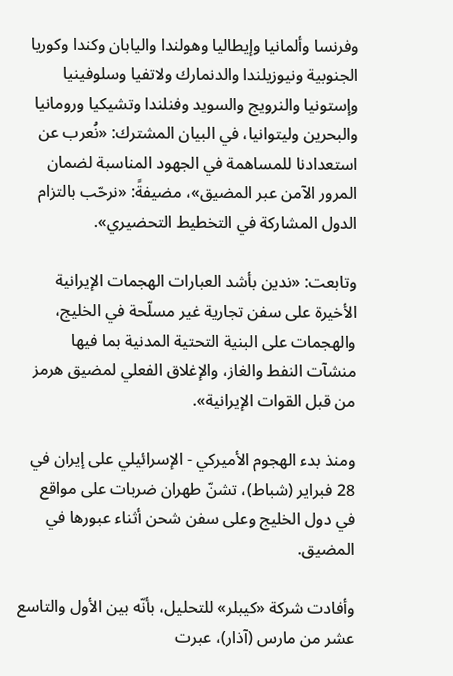وفرنسا وألمانيا وإيطاليا وهولندا واليابان وكندا وكوريا الجنوبية ونيوزيلندا والدنمارك ولاتفيا وسلوفينيا وإستونيا والنرويج والسويد وفنلندا وتشيكيا ورومانيا والبحرين وليتوانيا، في البيان المشترك: «نُعرب عن استعدادنا للمساهمة في الجهود المناسبة لضمان المرور الآمن عبر المضيق»، مضيفةً: «نرحّب بالتزام الدول المشاركة في التخطيط التحضيري».

وتابعت: «ندين بأشد العبارات الهجمات الإيرانية الأخيرة على سفن تجارية غير مسلّحة في الخليج، والهجمات على البنية التحتية المدنية بما فيها منشآت النفط والغاز، والإغلاق الفعلي لمضيق هرمز من قبل القوات الإيرانية».

ومنذ بدء الهجوم الأميركي - الإسرائيلي على إيران في 28 فبراير (شباط)، تشنّ طهران ضربات على مواقع في دول الخليج وعلى سفن شحن أثناء عبورها في المضيق.

وأفادت شركة «كيبلر» للتحليل، بأنّه بين الأول والتاسع عشر من مارس (آذار)، عبرت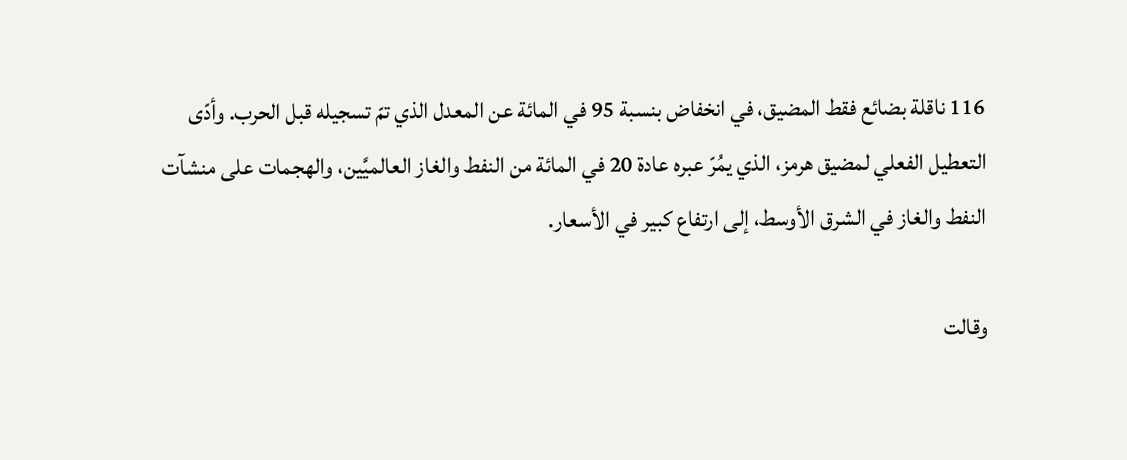116 ناقلة بضائع فقط المضيق، في انخفاض بنسبة 95 في المائة عن المعدل الذي تمّ تسجيله قبل الحرب. وأدّى التعطيل الفعلي لمضيق هرمز، الذي يمُرّ عبره عادة 20 في المائة من النفط والغاز العالميَّين، والهجمات على منشآت النفط والغاز في الشرق الأوسط، إلى ارتفاع كبير في الأسعار.

وقالت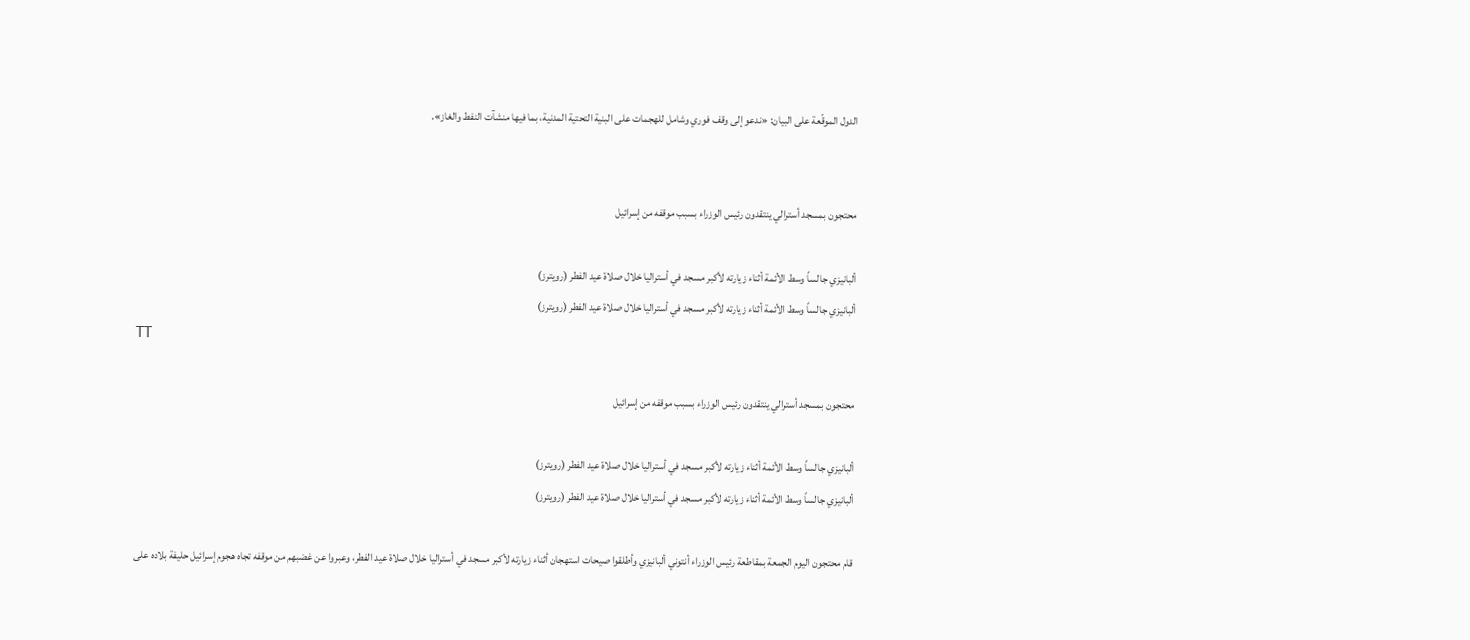الدول الموقّعة على البيان: «ندعو إلى وقف فوري وشامل للهجمات على البنية التحتية المدنية، بما فيها منشآت النفط والغاز».


محتجون بمسجد أسترالي ينتقدون رئيس الوزراء بسبب موقفه من إسرائيل

ألبانيزي جالساً وسط الأئمة أثناء زيارته لأكبر مسجد في أستراليا خلال صلاة عيد الفطر (رويترز)
ألبانيزي جالساً وسط الأئمة أثناء زيارته لأكبر مسجد في أستراليا خلال صلاة عيد الفطر (رويترز)
TT

محتجون بمسجد أسترالي ينتقدون رئيس الوزراء بسبب موقفه من إسرائيل

ألبانيزي جالساً وسط الأئمة أثناء زيارته لأكبر مسجد في أستراليا خلال صلاة عيد الفطر (رويترز)
ألبانيزي جالساً وسط الأئمة أثناء زيارته لأكبر مسجد في أستراليا خلال صلاة عيد الفطر (رويترز)

قام محتجون اليوم الجمعة بمقاطعة رئيس الوزراء أنتوني ألبانيزي وأطلقوا صيحات استهجان أثناء زيارته لأكبر مسجد في أستراليا خلال صلاة عيد الفطر، وعبروا عن غضبهم من موقفه تجاه هجوم إسرائيل حليفة بلاده على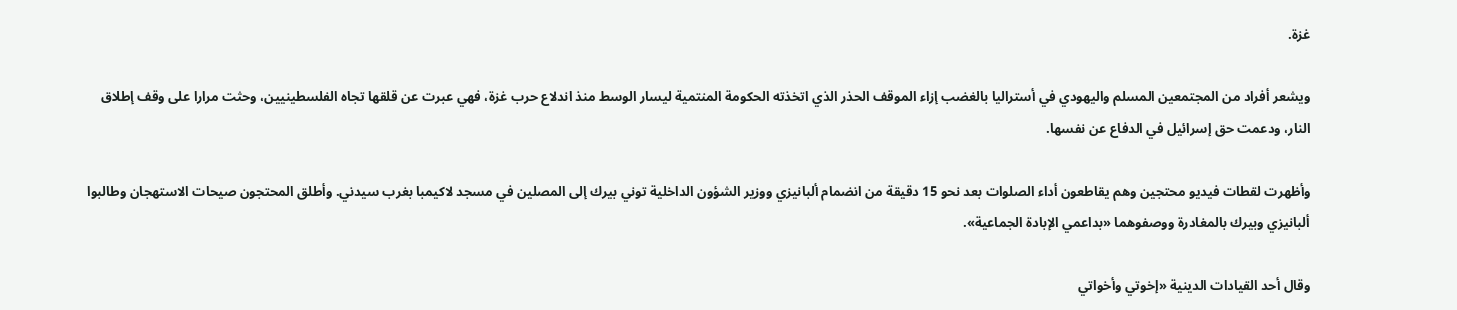غزة.

ويشعر أفراد من المجتمعين المسلم واليهودي في أستراليا بالغضب إزاء الموقف الحذر الذي اتخذته الحكومة المنتمية ليسار الوسط منذ اندلاع حرب غزة، فهي عبرت عن قلقها تجاه الفلسطينيين، وحثت مرارا على وقف إطلاق النار، ودعمت حق إسرائيل في الدفاع عن نفسها.

وأظهرت لقطات فيديو محتجين وهم يقاطعون أداء الصلوات بعد نحو 15 دقيقة من انضمام ألبانيزي ووزير الشؤون الداخلية توني بيرك إلى المصلين في مسجد لاكيمبا بغرب سيدني. وأطلق المحتجون صيحات الاستهجان وطالبوا ألبانيزي وبيرك بالمغادرة ووصفوهما «بداعمي الإبادة الجماعية».

وقال أحد القيادات الدينية «إخوتي وأخواتي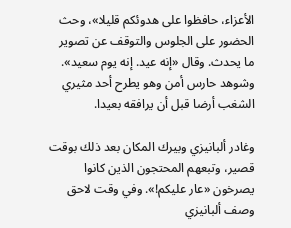الأعزاء، حافظوا على هدوئكم قليلا»، وحث الحضور على الجلوس والتوقف عن تصوير ما يحدث. وقال «إنه عيد. إنه يوم سعيد». وشوهد حارس أمن وهو يطرح أحد مثيري الشغب أرضا قبل أن يرافقه بعيدا.

وغادر ألبانيزي وبيرك المكان بعد ذلك بوقت قصير، وتبعهم المحتجون الذين كانوا يصرخون «عار عليكم!». وفي وقت لاحق وصف ألبانيزي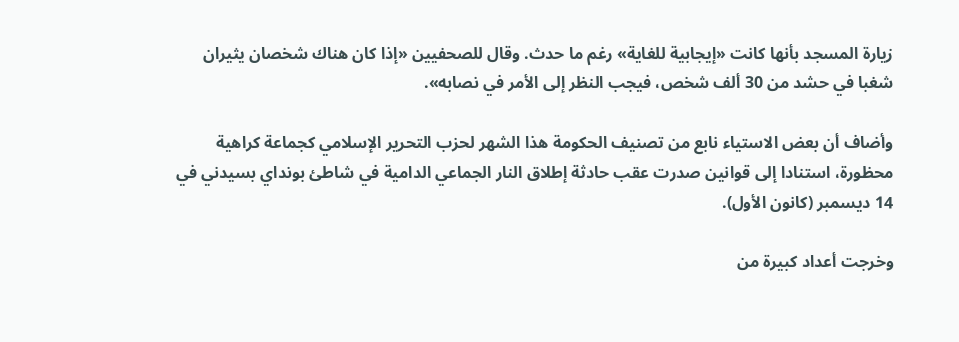زيارة المسجد بأنها كانت «إيجابية للغاية» رغم ما حدث. وقال للصحفيين «إذا كان هناك شخصان يثيران شغبا في حشد من 30 ألف شخص، فيجب النظر إلى الأمر في نصابه».

وأضاف أن بعض الاستياء نابع من تصنيف الحكومة هذا الشهر لحزب التحرير الإسلامي كجماعة كراهية محظورة، استنادا إلى قوانين صدرت عقب حادثة إطلاق النار الجماعي الدامية في شاطئ بونداي بسيدني في 14 ديسمبر (كانون الأول).

وخرجت أعداد كبيرة من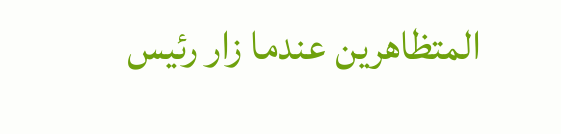المتظاهرين عندما زار رئيس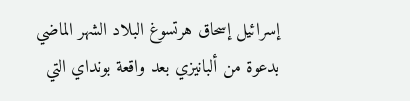إسرائيل إسحاق هرتسوغ البلاد الشهر الماضي بدعوة من ألبانيزي بعد واقعة بونداي التي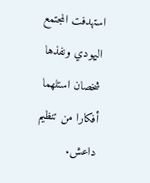استهدفت المجتمع اليهودي ونفذها شخصان استلهما أفكارا من تنظيم داعش.